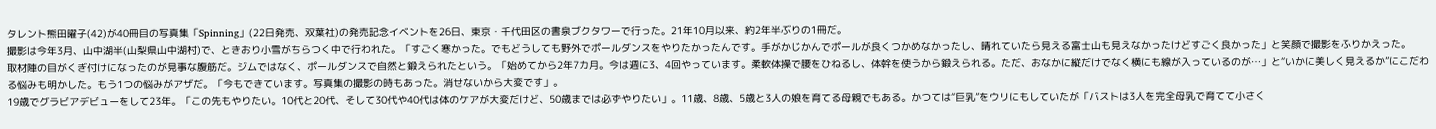タレント熊田曜子(42)が40冊目の写真集「Spinning」(22日発売、双葉社)の発売記念イベントを26日、東京・千代田区の書泉ブクタワーで行った。21年10月以来、約2年半ぶりの1冊だ。
撮影は今年3月、山中湖半(山梨県山中湖村)で、ときおり小雪がちらつく中で行われた。「すごく寒かった。でもどうしても野外でポールダンスをやりたかったんです。手がかじかんでポールが良くつかめなかったし、晴れていたら見える富士山も見えなかったけどすごく良かった」と笑顔で撮影をふりかえった。
取材陣の目がくぎ付けになったのが見事な腹筋だ。ジムではなく、ポールダンスで自然と鍛えられたという。「始めてから2年7カ月。今は週に3、4回やっています。柔軟体操で腰をひねるし、体幹を使うから鍛えられる。ただ、おなかに縦だけでなく横にも線が入っているのが…」と“いかに美しく見えるか”にこだわる悩みも明かした。もう1つの悩みがアザだ。「今もできています。写真集の撮影の時もあった。消せないから大変です」。
19歳でグラビアデビューをして23年。「この先もやりたい。10代と20代、そして30代や40代は体のケアが大変だけど、50歳までは必ずやりたい」。11歳、8歳、5歳と3人の娘を育てる母親でもある。かつては“巨乳”をウリにもしていたが「バストは3人を完全母乳で育てて小さく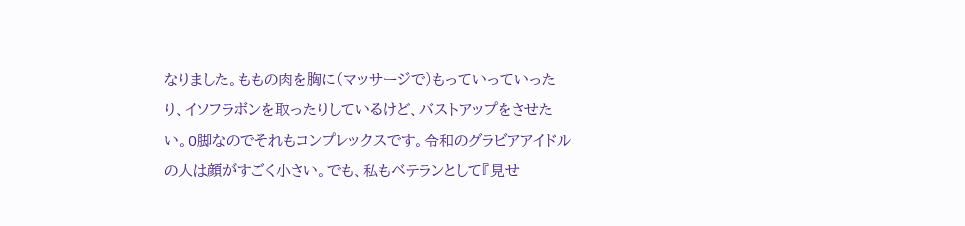なりました。ももの肉を胸に(マッサージで)もっていっていったり、イソフラボンを取ったりしているけど、バストアップをさせたい。O脚なのでそれもコンプレックスです。令和のグラビアアイドルの人は顔がすごく小さい。でも、私もベテランとして『見せ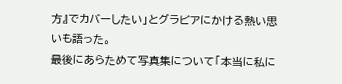方』でカバーしたい」とグラビアにかける熱い思いも語った。
最後にあらためて写真集について「本当に私に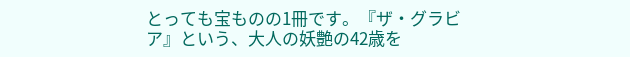とっても宝ものの1冊です。『ザ・グラビア』という、大人の妖艶の42歳を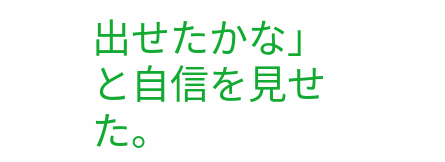出せたかな」と自信を見せた。